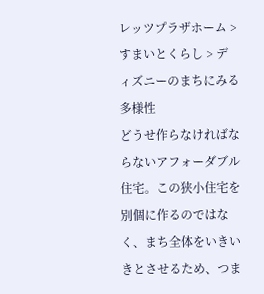レッツプラザホーム > すまいとくらし > ディズニーのまちにみる多様性
どうせ作らなければならないアフォーダブル住宅。この狭小住宅を別個に作るのではなく、まち全体をいきいきとさせるため、つま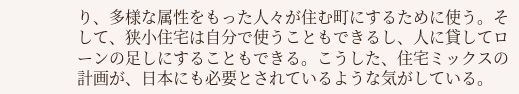り、多様な属性をもった人々が住む町にするために使う。そして、狭小住宅は自分で使うこともできるし、人に貸してローンの足しにすることもできる。こうした、住宅ミックスの計画が、日本にも必要とされているような気がしている。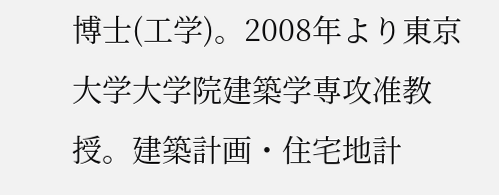博士(工学)。2008年より東京大学大学院建築学専攻准教授。建築計画・住宅地計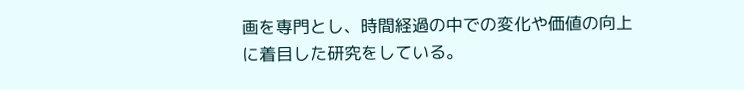画を専門とし、時間経過の中での変化や価値の向上に着目した研究をしている。